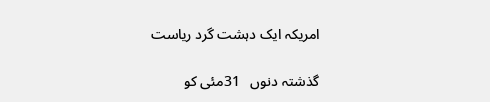امریکہ ایک دہشت گرد ریاست

گذشتہ دنوں   31مئی کو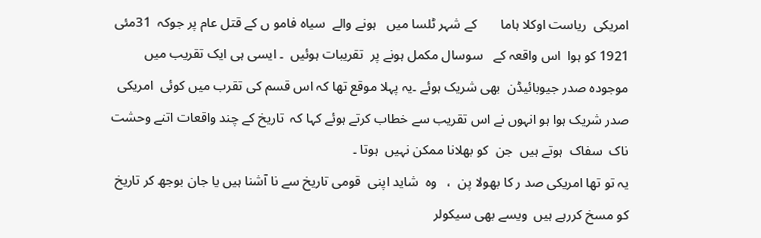امریکی  ریاست اوکلا ہاما       کے شہر ٹلسا میں   ہونے والے  سیاہ فامو ں کے قتل عام پر جوکہ  31مئی 1921 کو ہوا  اس واقعہ کے   سوسال مکمل ہونے پر  تقریبات ہوئیں  ۔ ایسی ہی ایک تقریب میں موجودہ صدر جیوبائیڈن  بھی شریک ہوئے ۔یہ پہلا موقع تھا کہ اس قسم کی تقرب میں کوئی  امریکی  صدر شریک ہوا ہو انہوں نے اس تقریب سے خطاب کرتے ہوئے کہا کہ  تاریخ کے چند واقعات اتنے وحشت ناک  سفاک  ہوتے ہیں  جن  کو بھلانا ممکن نہیں  ہوتا ۔
یہ تو تھا امریکی صد ر کا بھولا پن  ،   وہ  شاید اپنی  قومی تاریخ سے نا آشنا ہیں یا جان بوجھ کر تاریخ کو مسخ کررہے ہیں  ویسے بھی سیکولر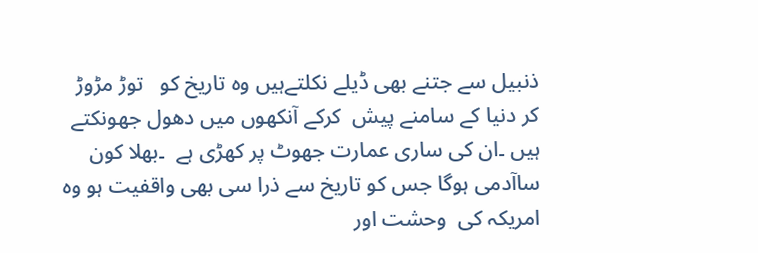ذنبیل سے جتنے بھی ڈیلے نکلتےہیں وہ تاریخ کو   توڑ مڑوڑ  کر دنیا کے سامنے پیش  کرکے آنکھوں میں دھول جھونکتے ہیں ۔ان کی ساری عمارت جھوٹ پر کھڑی ہے  ۔بھلا کون  ساآدمی ہوگا جس کو تاریخ سے ذرا سی بھی واقفیت ہو وہ  امریکہ کی  وحشت اور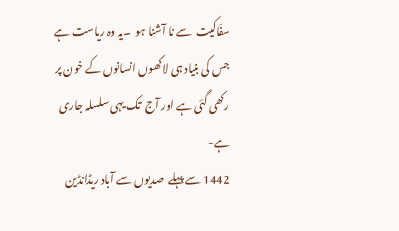سفّاکیت  سے نا آشنا ہو  ۔یہ وہ ریاست ہے جس کی بنیاد ہی لاکھوں انسانوں کے خون پر رکھی گئی ہے اور آج  تک یہی سلسلہ جاری ہے-
1442 سے پہلے  صدیوں سے آباد ریڈانڈین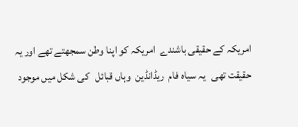امریکہ کے حقیقی باشندے  امریکہ کو اپنا وطن سمجھتے تھے اور یہ حقیقت تھی   یہ سیاہ فام  ریڈانڈین  وہاں قبائل   کی شکل میں موجود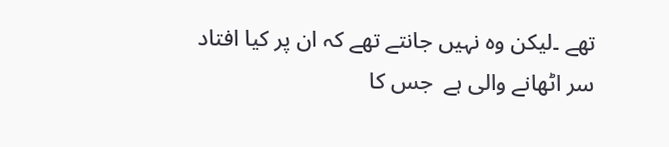تھے ۔لیکن وہ نہیں جانتے تھے کہ ان پر کیا افتاد سر اٹھانے والی ہے  جس کا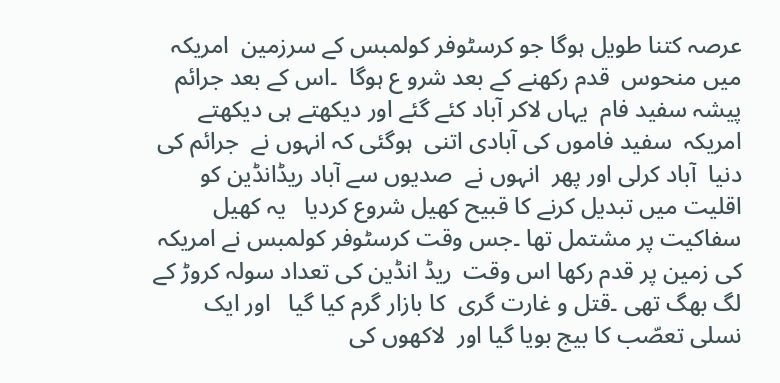عرصہ کتنا طویل ہوگا جو کرسٹوفر کولمبس کے سرزمین  امریکہ میں منحوس  قدم رکھنے کے بعد شرو ع ہوگا  ۔اس کے بعد جرائم پیشہ سفید فام  یہاں لاکر آباد کئے گئے اور دیکھتے ہی دیکھتے امریکہ  سفید فاموں کی آبادی اتنی  ہوگئی کہ انہوں نے  جرائم کی دنیا  آباد کرلی اور پھر  انہوں نے  صدیوں سے آباد ریڈانڈین کو  اقلیت میں تبدیل کرنے کا قبیح کھیل شروع کردیا   یہ کھیل  سفاکیت پر مشتمل تھا ۔جس وقت کرسٹوفر کولمبس نے امریکہ کی زمین پر قدم رکھا اس وقت  ریڈ انڈین کی تعداد سولہ کروڑ کے لگ بھگ تھی ۔قتل و غارت گری  کا بازار گرم کیا گیا   اور ایک نسلی تعصّب کا بیج بویا گیا اور  لاکھوں کی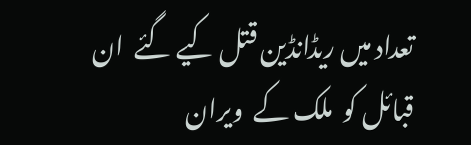تعداد میں ریڈانڈین قتل کیے گئے  ان قبائل کو  ملک کے  ویران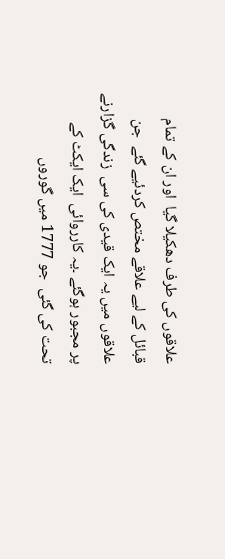علاقوں کی طرف دھکیلا گیا  اور ان کے تمام قبائل کے لیے علاقے مختص کردئیے گئے  جن علاقوں میں یہ ایک قیدی کی سی  زندگی گزارنے پر مجبور ہوگئے ۔یہ کارروائی  ایک ایکٹ کے تحت کی گئی  جو 1777 میں گوروں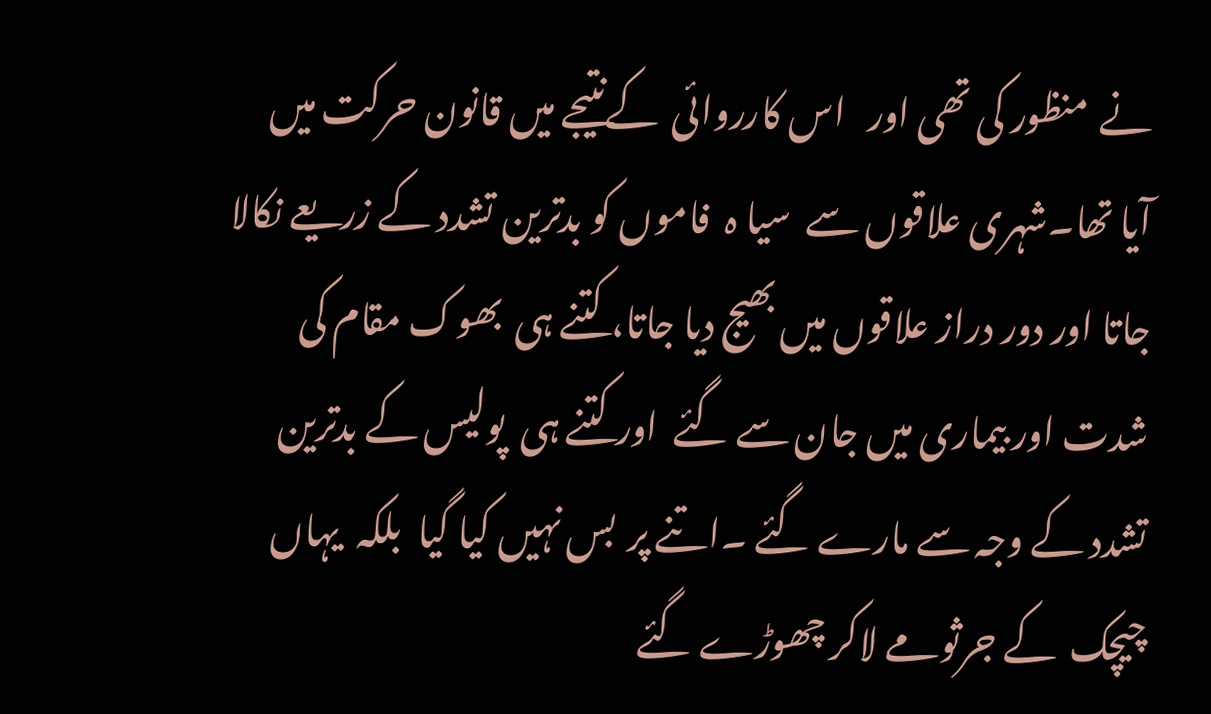نے  منظور کی تھی اور   اس کارروائی  کےنتیجے میں قانون حرکت میں آیا تھا۔شہری علاقوں سے  سیا ہ  فاموں کو بدترین تشدد کے زریعے نکالا جاتا اور دور دراز علاقوں میں بھیج دیا جاتا، کتنے ہی  بھوک مقام کی شدت اور بیماری میں جان سے گئے  اور کتنے ہی  پولیس کے بدترین تشدد کے وجہ سے مارے گئے ۔اتنے پر  بس نہیں کیا گیا  بلکہ  یہاں چیچک  کے جرثومے لاکر چھوڑے گئے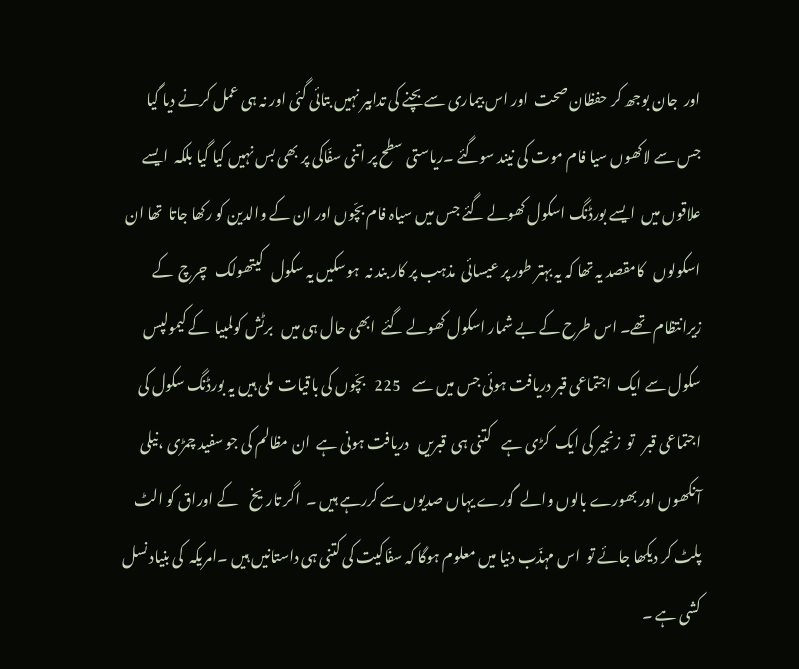اور  جان بوجھ کر حفظان صحت  اور اس بیماری سے بچنے کی تدابیر نہیں بتائی گئی اور نہ ہی عمل کرنے دیا گیا     جس سے لاکھوں سیا فام موت کی نیند سوگئے ۔ریاستی سطح پر اتنی سفّاکی پر بھی بس نہیں کیا گیا بلکہ  ایسے علاقوں میں  ایسے بورڈنگ اسکول کھولے گئے جس میں سیاہ فام بچّوں اور ان کے والدین کو رکھا جاتا  تھا ان اسکولوں   کامقصد یہ تھا کہ یہ بہتر طور پر عیسائی  مذہب پر کار بند نہ  ہوسکیں یہ سکول   کیتھولک   چرچ  کے زیرانتظام تھے۔ اس طرح کے بے شمار اسکول کھولے گئے  ابھی حال ہی میں   برٹش کولمبیا  کے کیمولپس   سکول سے ایک  اجتماعی قبر دریافت ہوئی جس میں سے    225   بچّوں کی باقیات  ملی ہیں یہ بورڈنگ سکول کی اجتماعی قبر   تو  زنجیر کی ایک  کڑی ہے    کتنی ہی  قبریں   دریافت ہونی ہے  ان مظالم کی جو سفید چمڑی ،نیلی آنکھوں اور بھورے بالوں والے  گورے یہاں صدیوں سے کررہے ہیں ۔  اگر تاریخ    کے اوراق کو الٹ پلٹ کر دیکھا جائے تو  اس مہذّب دنیا میں معلوم ہوگا کہ سفّاکیت کی کتنی ہی داستانیں ہیں ۔امریکہ  کی بنیاد نسل کشی ہے ۔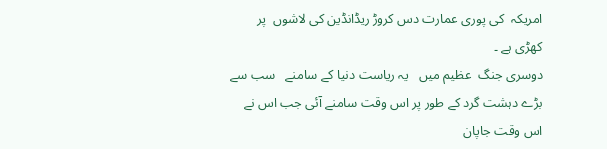امریکہ  کی پوری عمارت دس کروڑ ریڈانڈین کی لاشوں  پر کھڑی ہے ۔
دوسری جنگ  عظیم میں   یہ ریاست دنیا کے سامنے   سب سے بڑے دہشت گرد کے طور پر اس وقت سامنے آئی جب اس نے  اس وقت جاپان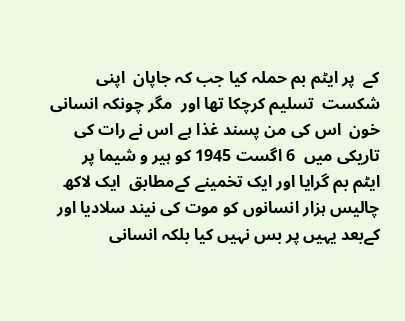کے  پر ایٹم بم حملہ کیا جب کہ جاپان  اپنی شکست  تسلیم کرچکا تھا اور  مگر چونکہ انسانی خون  اس کی من پسند غذا ہے اس نے رات کی تاریکی میں  6 اگست 1945 کو ہیر و شیما پر  ایٹم بم گرایا اور ایک تخمینے کےمطابق  ایک لاکھ  چالیس ہزار انسانوں کو موت کی نیند سلادیا اور کےبعد یہیں پر بس نہیں کیا بلکہ انسانی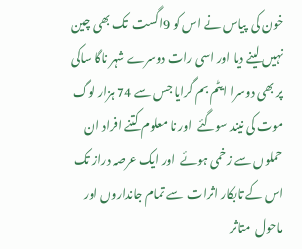خون کی  پیاس نے اس کو 9اگست  تک بھی چین نہیں لینے دیا اور اسی رات دوسرے شہر ناگا ساکی پر بھی دوسرا ایٹم بم گرایا جس سے 74 ہزار لوگ موت کی نیند سوگئے  اور نا معلوم کتنے افراد ان حملوں سے زخمی ہوئے  اور ایک عرصہ دراز تک اس کے تابکار اثرات  سے تمام جانداروں اور ماحول  متاثر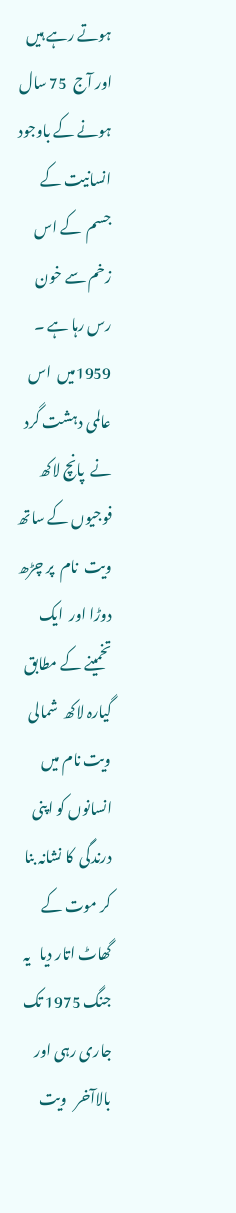ہوتے رہے ہیں اور آج  75 سال ہونے کے باوجود انسانیت کے جسم  کے اس زخم سے خون رس رہا ہے ۔
1959میں  اس عالمی دہشت گرد نے  پانچ لاکھ  فوجیوں کے ساتھ ویت  نام  پر چڑھ دوڑا اور  ایک تخمینے کے مطابق گیارہ لاکھ  شمالی ویت نام میں انسانوں کو اپنی درندگی  کا نشانہ بنا کر موت کے گھاٹ اتار دیا   یہ جنگ 1975 تک جاری رہی اور بالاآخر   ویت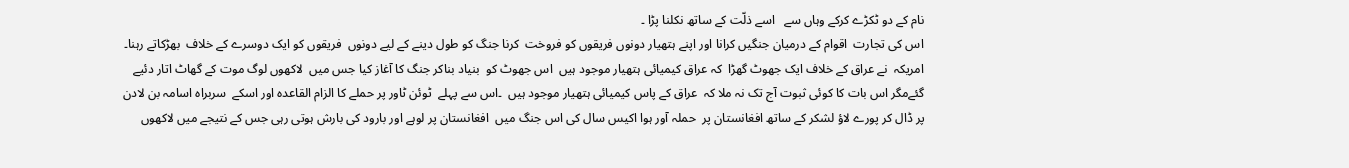نام کے دو ٹکڑے کرکے وہاں سے   اسے ذلّت کے ساتھ نکلنا پڑا ۔
اس کی تجارت  اقوام کے درمیان جنگیں کرانا اور اپنے ہتھیار دونوں فریقوں کو فروخت  کرنا جنگ کو طول دینے کے لیے دونوں  فریقوں کو ایک دوسرے کے خلاف  بھڑکاتے رہنا۔  امریکہ  نے عراق کے خلاف ایک جھوٹ گھڑا  کہ عراق کیمیائی ہتھیار موجود ہیں  اس جھوٹ کو  بنیاد بناکر جنگ کا آغاز کیا جس میں  لاکھوں لوگ موت کے گھاٹ اتار دئیے گئےمگر اس بات کا کوئی ثبوت آج تک نہ ملا کہ  عراق کے پاس کیمیائی ہتھیار موجود ہیں  ۔اس سے پہلے  ٹوئن ٹاور پر حملے کا الزام القاعدہ اور اسکے  سربراہ اسامہ بن لادن پر ڈال کر پورے لاؤ لشکر کے ساتھ افغانستان پر  حملہ آور ہوا اکیس سال کی اس جنگ میں  افغانستان پر لوہے اور بارود کی بارش ہوتی رہی جس کے نتیجے میں لاکھوں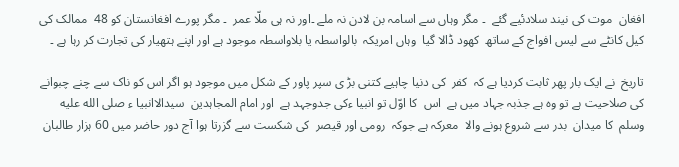افغان  موت کی نیند سلادئیے گئے  ۔ مگر وہاں سے اسامہ بن لادن نہ ملے ۔اور نہ ہی ملّا عمر  ۔ مگر پورے افغانستان کو 48  ممالک کی کیل کانٹے سے لیس افواج کے ساتھ  کھود ڈالا گیا  وہاں امریکہ  بالواسطہ یا بلاواسطہ موجود ہے اور اپنے ہتھیار کی تجارت کر رہا ہے ۔

تاریخ  نے ایک بار پھر ثابت کردیا ہے کہ  کفر  کی دنیا چاہیے کتنی بڑ ی سپر پاور کے شکل میں موجود ہو اگر اس کو ناک سے چنے چبوانے کی صلاحیت ہے تو وہ ہے جذبہ جہاد میں ہے  اس  کا اوّل تو انبیا ءکی جدوجہد ہے  اور امام المجاہدین  سیدالاانبیا ء صلى الله عليه وسلم  کا میدان  بدر سے شروع ہونے والا  معرکہ ہے جوکہ  رومی اور قیصر  کی شکست سے گزرتا ہوا آج دور حاضر میں 60 ہزار طالبان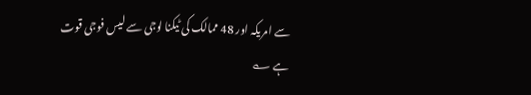سے امریکہ اور 48 ممالک کی ٹیکنا لوجی سے لیس فوجی قوت ہے ؎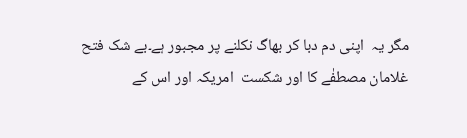مگر یہ  اپنی دم دبا کر بھاگ نکلنے پر مجبور ہے۔بے شک فتح  غلامان مصطفٰے کا اور شکست  امریکہ اور اس کے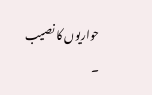حواریوں کا نصیب ۔